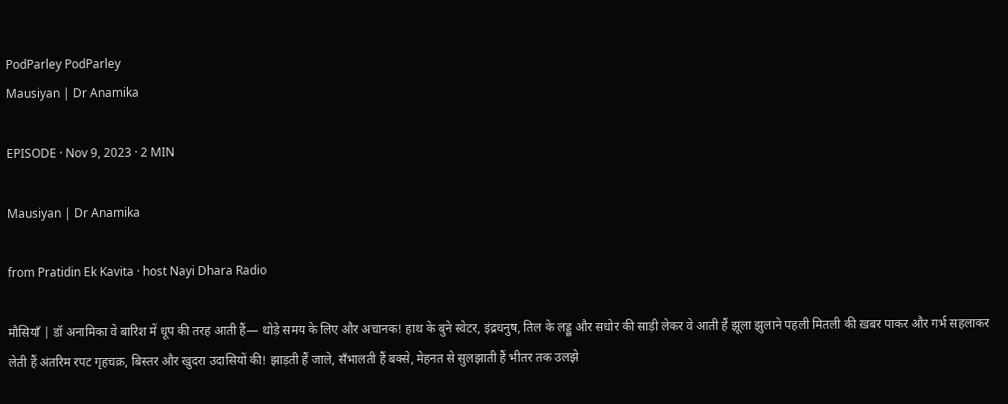PodParley PodParley
Mausiyan | Dr Anamika

EPISODE · Nov 9, 2023 · 2 MIN

Mausiyan | Dr Anamika

from Pratidin Ek Kavita · host Nayi Dhara Radio

मौसियाँ | डॉ अनामिका वे बारिश में धूप की तरह आती हैं— थोड़े समय के लिए और अचानक! हाथ के बुने स्वेटर, इंद्रधनुष, तिल के लड्डू और सधोर की साड़ी लेकर वे आती हैं झूला झुलाने पहली मितली की ख़बर पाकर और गर्भ सहलाकर लेती हैं अंतरिम रपट गृहचक्र, बिस्तर और खुदरा उदासियों की! झाड़ती हैं जाले, सँभालती हैं बक्से, मेहनत से सुलझाती हैं भीतर तक उलझे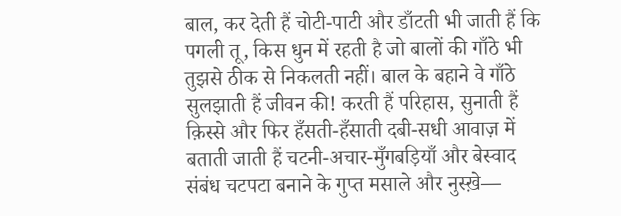बाल, कर देती हैं चोटी-पाटी और डाँटती भी जाती हैं कि पगली तू, किस धुन में रहती है जो बालों की गाँठे भी तुझसे ठीक से निकलती नहीं। बाल के बहाने वे गाँठे सुलझाती हैं जीवन की! करती हैं परिहास, सुनाती हैं क़िस्से और फिर हँसती-हँसाती दबी-सधी आवाज़ में बताती जाती हैं चटनी-अचार-मुँगबड़ियाँ और बेस्वाद संबंध चटपटा बनाने के गुप्त मसाले और नुस्ख़े—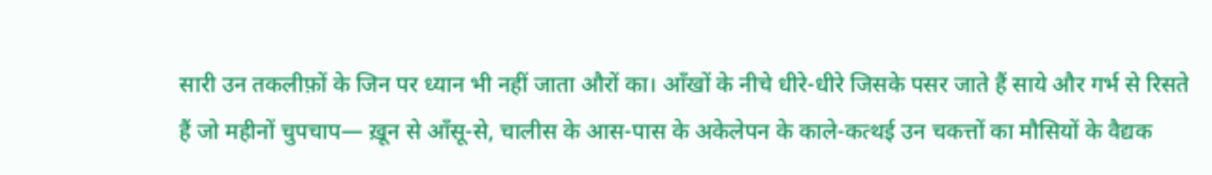सारी उन तकलीफ़ों के जिन पर ध्यान भी नहीं जाता औरों का। आँखों के नीचे धीरे-धीरे जिसके पसर जाते हैं साये और गर्भ से रिसते हैं जो महीनों चुपचाप— ख़ून से आँसू-से, चालीस के आस-पास के अकेलेपन के काले-कत्थई उन चकत्तों का मौसियों के वैद्यक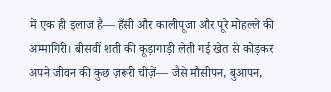में एक ही इलाज है— हँसी और कालीपूजा और पूरे मोहल्ले की अम्मागिरी। बीसवीं शती की कूड़ागाड़ी लेती गई खेत से कोड़कर अपने जीवन की कुछ ज़रूरी चीज़ें— जैसे मौसीपन, बुआपन,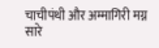चाचीपंथी और अम्मागिरी मग्न सारे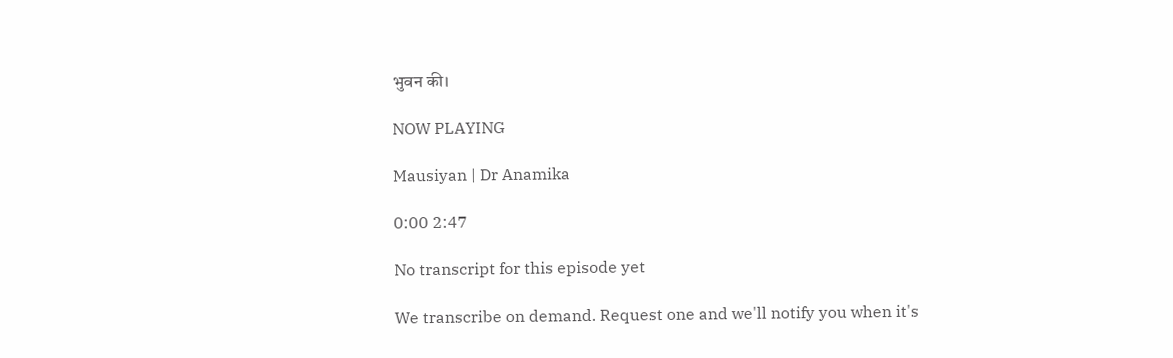भुवन की।

NOW PLAYING

Mausiyan | Dr Anamika

0:00 2:47

No transcript for this episode yet

We transcribe on demand. Request one and we'll notify you when it's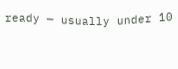ready — usually under 10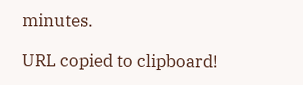minutes.

URL copied to clipboard!